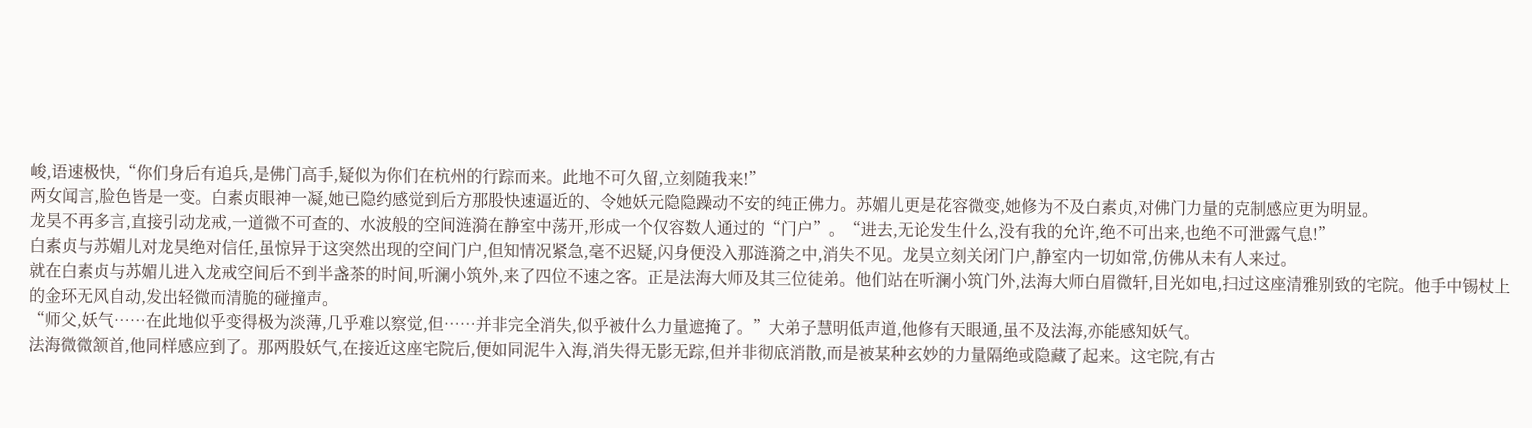峻,语速极快,“你们身后有追兵,是佛门高手,疑似为你们在杭州的行踪而来。此地不可久留,立刻随我来!”
两女闻言,脸色皆是一变。白素贞眼神一凝,她已隐约感觉到后方那股快速逼近的、令她妖元隐隐躁动不安的纯正佛力。苏媚儿更是花容微变,她修为不及白素贞,对佛门力量的克制感应更为明显。
龙昊不再多言,直接引动龙戒,一道微不可查的、水波般的空间涟漪在静室中荡开,形成一个仅容数人通过的“门户”。“进去,无论发生什么,没有我的允许,绝不可出来,也绝不可泄露气息!”
白素贞与苏媚儿对龙昊绝对信任,虽惊异于这突然出现的空间门户,但知情况紧急,毫不迟疑,闪身便没入那涟漪之中,消失不见。龙昊立刻关闭门户,静室内一切如常,仿佛从未有人来过。
就在白素贞与苏媚儿进入龙戒空间后不到半盏茶的时间,听澜小筑外,来了四位不速之客。正是法海大师及其三位徒弟。他们站在听澜小筑门外,法海大师白眉微轩,目光如电,扫过这座清雅别致的宅院。他手中锡杖上的金环无风自动,发出轻微而清脆的碰撞声。
“师父,妖气……在此地似乎变得极为淡薄,几乎难以察觉,但……并非完全消失,似乎被什么力量遮掩了。”大弟子慧明低声道,他修有天眼通,虽不及法海,亦能感知妖气。
法海微微颔首,他同样感应到了。那两股妖气,在接近这座宅院后,便如同泥牛入海,消失得无影无踪,但并非彻底消散,而是被某种玄妙的力量隔绝或隐藏了起来。这宅院,有古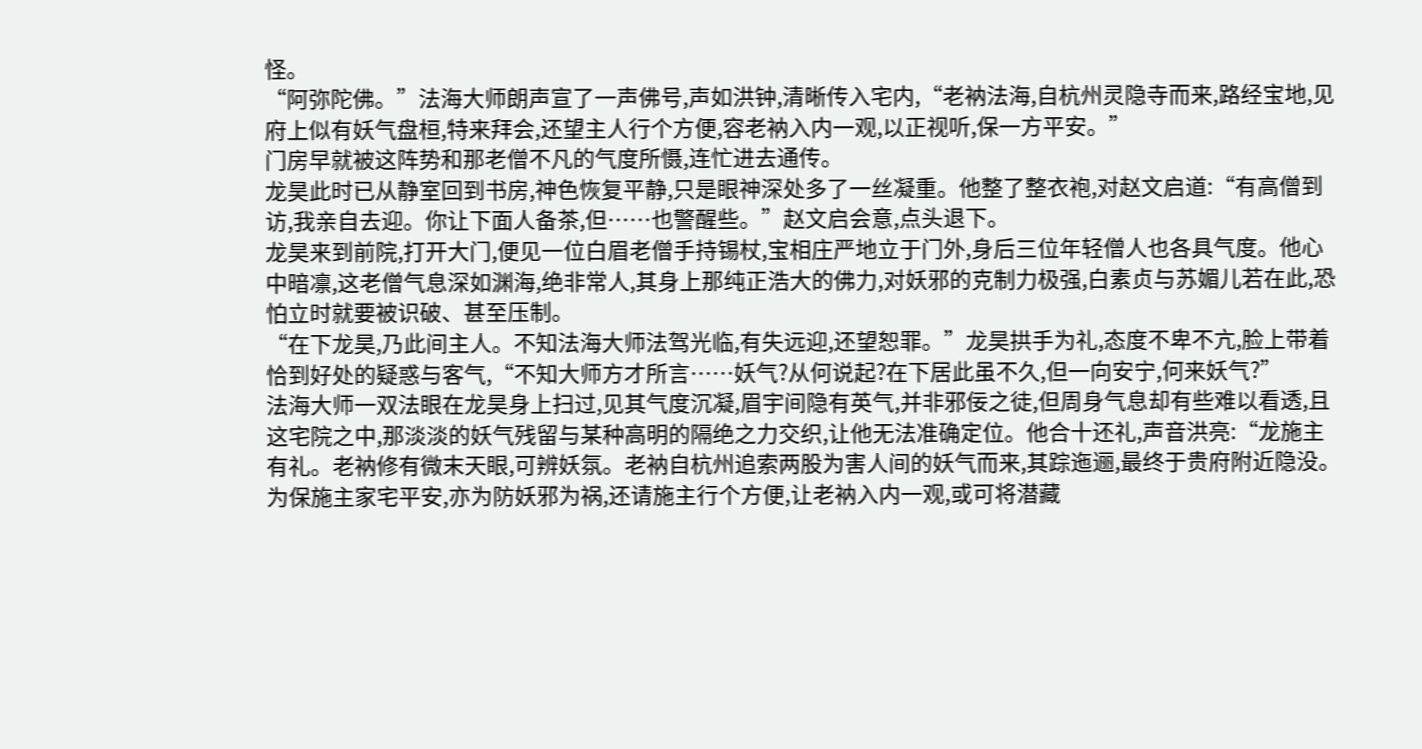怪。
“阿弥陀佛。”法海大师朗声宣了一声佛号,声如洪钟,清晰传入宅内,“老衲法海,自杭州灵隐寺而来,路经宝地,见府上似有妖气盘桓,特来拜会,还望主人行个方便,容老衲入内一观,以正视听,保一方平安。”
门房早就被这阵势和那老僧不凡的气度所慑,连忙进去通传。
龙昊此时已从静室回到书房,神色恢复平静,只是眼神深处多了一丝凝重。他整了整衣袍,对赵文启道:“有高僧到访,我亲自去迎。你让下面人备茶,但……也警醒些。”赵文启会意,点头退下。
龙昊来到前院,打开大门,便见一位白眉老僧手持锡杖,宝相庄严地立于门外,身后三位年轻僧人也各具气度。他心中暗凛,这老僧气息深如渊海,绝非常人,其身上那纯正浩大的佛力,对妖邪的克制力极强,白素贞与苏媚儿若在此,恐怕立时就要被识破、甚至压制。
“在下龙昊,乃此间主人。不知法海大师法驾光临,有失远迎,还望恕罪。”龙昊拱手为礼,态度不卑不亢,脸上带着恰到好处的疑惑与客气,“不知大师方才所言……妖气?从何说起?在下居此虽不久,但一向安宁,何来妖气?”
法海大师一双法眼在龙昊身上扫过,见其气度沉凝,眉宇间隐有英气,并非邪佞之徒,但周身气息却有些难以看透,且这宅院之中,那淡淡的妖气残留与某种高明的隔绝之力交织,让他无法准确定位。他合十还礼,声音洪亮:“龙施主有礼。老衲修有微末天眼,可辨妖氛。老衲自杭州追索两股为害人间的妖气而来,其踪迤逦,最终于贵府附近隐没。为保施主家宅平安,亦为防妖邪为祸,还请施主行个方便,让老衲入内一观,或可将潜藏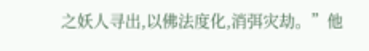之妖人寻出,以佛法度化,消弭灾劫。”他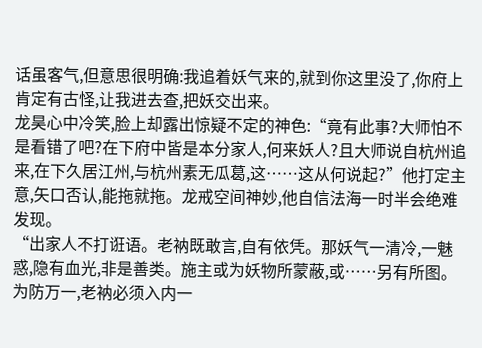话虽客气,但意思很明确:我追着妖气来的,就到你这里没了,你府上肯定有古怪,让我进去查,把妖交出来。
龙昊心中冷笑,脸上却露出惊疑不定的神色:“竟有此事?大师怕不是看错了吧?在下府中皆是本分家人,何来妖人?且大师说自杭州追来,在下久居江州,与杭州素无瓜葛,这……这从何说起?”他打定主意,矢口否认,能拖就拖。龙戒空间神妙,他自信法海一时半会绝难发现。
“出家人不打诳语。老衲既敢言,自有依凭。那妖气一清冷,一魅惑,隐有血光,非是善类。施主或为妖物所蒙蔽,或……另有所图。为防万一,老衲必须入内一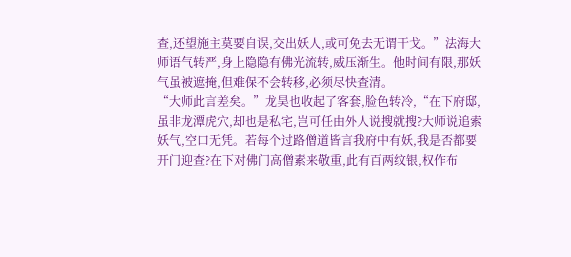查,还望施主莫要自误,交出妖人,或可免去无谓干戈。”法海大师语气转严,身上隐隐有佛光流转,威压渐生。他时间有限,那妖气虽被遮掩,但难保不会转移,必须尽快查清。
“大师此言差矣。”龙昊也收起了客套,脸色转冷,“在下府邸,虽非龙潭虎穴,却也是私宅,岂可任由外人说搜就搜?大师说追索妖气,空口无凭。若每个过路僧道皆言我府中有妖,我是否都要开门迎查?在下对佛门高僧素来敬重,此有百两纹银,权作布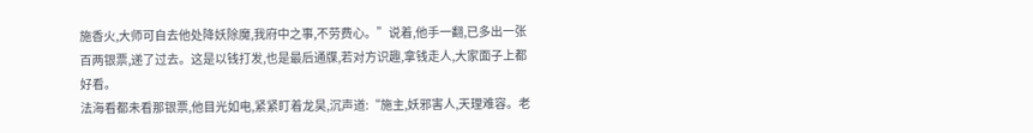施香火,大师可自去他处降妖除魔,我府中之事,不劳费心。”说着,他手一翻,已多出一张百两银票,递了过去。这是以钱打发,也是最后通牒,若对方识趣,拿钱走人,大家面子上都好看。
法海看都未看那银票,他目光如电,紧紧盯着龙昊,沉声道:“施主,妖邪害人,天理难容。老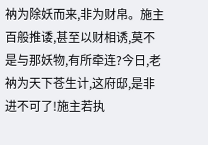衲为除妖而来,非为财帛。施主百般推诿,甚至以财相诱,莫不是与那妖物,有所牵连?今日,老衲为天下苍生计,这府邸,是非进不可了!施主若执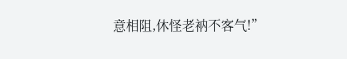意相阻,休怪老衲不客气!”